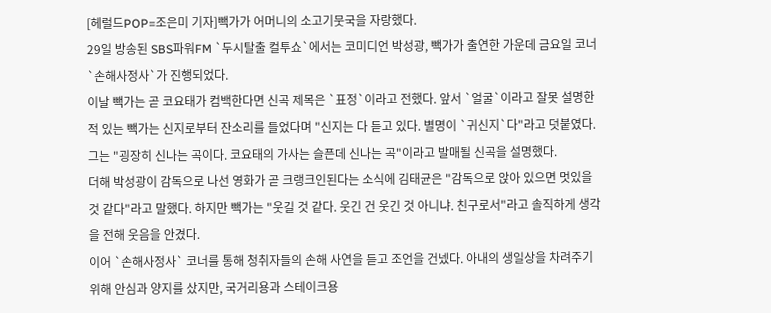[헤럴드POP=조은미 기자]빽가가 어머니의 소고기뭇국을 자랑했다.
29일 방송된 SBS파워FM `두시탈출 컬투쇼`에서는 코미디언 박성광, 빽가가 출연한 가운데 금요일 코너 `손해사정사`가 진행되었다.
이날 빽가는 곧 코요태가 컴백한다면 신곡 제목은 `표정`이라고 전했다. 앞서 `얼굴`이라고 잘못 설명한 적 있는 빽가는 신지로부터 잔소리를 들었다며 "신지는 다 듣고 있다. 별명이 `귀신지`다"라고 덧붙였다. 그는 "굉장히 신나는 곡이다. 코요태의 가사는 슬픈데 신나는 곡"이라고 발매될 신곡을 설명했다.
더해 박성광이 감독으로 나선 영화가 곧 크랭크인된다는 소식에 김태균은 "감독으로 앉아 있으면 멋있을 것 같다"라고 말했다. 하지만 빽가는 "웃길 것 같다. 웃긴 건 웃긴 것 아니냐. 친구로서"라고 솔직하게 생각을 전해 웃음을 안겼다.
이어 `손해사정사` 코너를 통해 청취자들의 손해 사연을 듣고 조언을 건넸다. 아내의 생일상을 차려주기 위해 안심과 양지를 샀지만, 국거리용과 스테이크용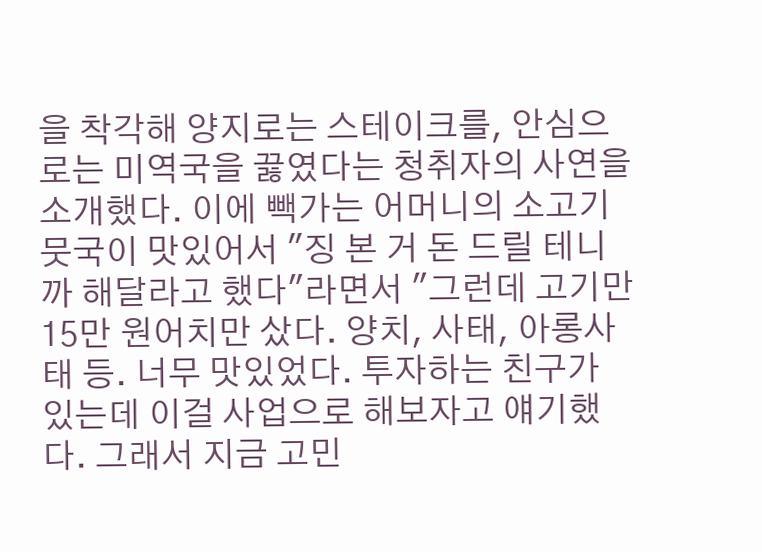을 착각해 양지로는 스테이크를, 안심으로는 미역국을 끓였다는 청취자의 사연을 소개했다. 이에 빽가는 어머니의 소고기뭇국이 맛있어서 "징 본 거 돈 드릴 테니까 해달라고 했다"라면서 "그런데 고기만 15만 원어치만 샀다. 양치, 사태, 아롱사태 등. 너무 맛있었다. 투자하는 친구가 있는데 이걸 사업으로 해보자고 얘기했다. 그래서 지금 고민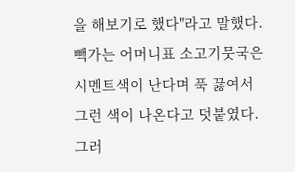을 해보기로 했다"라고 말했다.
빽가는 어머니표 소고기뭇국은 시멘트색이 난다며 푹 끓여서 그런 색이 나온다고 덧붙였다. 그러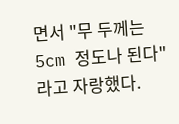면서 "무 두께는 5cm 정도나 된다"라고 자랑했다.